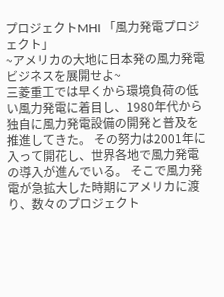プロジェクトMHI 「風力発電プロジェクト」
~アメリカの大地に日本発の風力発電ビジネスを展開せよ~
三菱重工では早くから環境負荷の低い風力発電に着目し、1980年代から独自に風力発電設備の開発と普及を推進してきた。 その努力は2001年に入って開花し、世界各地で風力発電の導入が進んでいる。 そこで風力発電が急拡大した時期にアメリカに渡り、数々のプロジェクト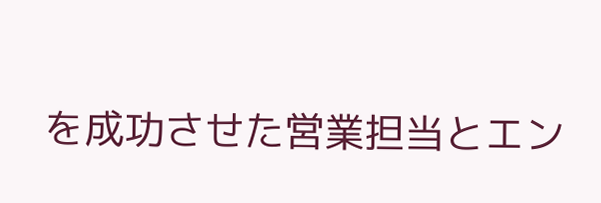を成功させた営業担当とエン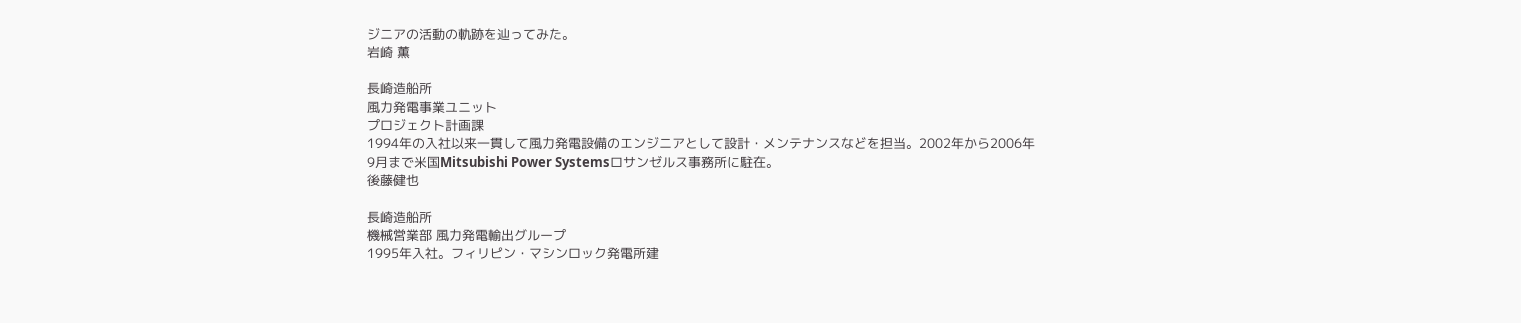ジニアの活動の軌跡を辿ってみた。
岩崎 薫

長崎造船所
風力発電事業ユニット
プロジェクト計画課
1994年の入社以来一貫して風力発電設備のエンジニアとして設計・メンテナンスなどを担当。2002年から2006年9月まで米国Mitsubishi Power Systemsロサンゼルス事務所に駐在。
後藤健也

長崎造船所
機械営業部 風力発電輸出グループ
1995年入社。フィリピン・マシンロック発電所建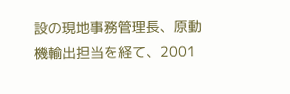設の現地事務管理長、原動機輸出担当を経て、2001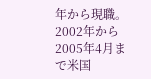年から現職。2002年から2005年4月まで米国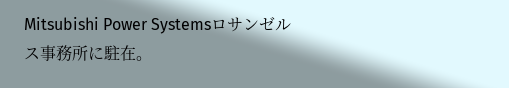Mitsubishi Power Systemsロサンゼルス事務所に駐在。